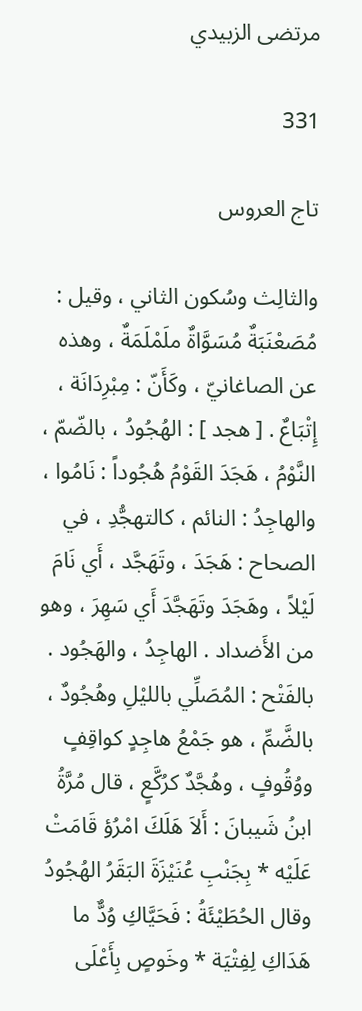مرتضى الزبيدي

331

تاج العروس

والثالِث وسُكون الثاني ، وقيل : مُصَعْنَبَةٌ مُسَوَّاةٌ ملَمْلَمَةٌ ، وهذه عن الصاغانيّ ، وكَأَنّ : مِبْرِدَانَة ، إِتْبَاعٌ . [ هجد ] : الهُجُودُ ، بالضّمّ ، النَّوْمُ ، هَجَدَ القَوْمُ هُجُوداً : نَامُوا ، والهاجِدُ : النائم ، كالتهجُّدِ ، في الصحاح : هَجَدَ ، وتَهَجَّد ، أَي نَامَ لَيْلاً ، وهَجَدَ وتَهَجَّدَ أَي سَهِرَ ، وهو من الأَضداد . الهاجِدُ ، والهَجُود . بالفَتْح : المُصَلِّي بالليْلِ وهُجُودٌ ، بالضَّمِّ ، هو جَمْعُ هاجِدٍ كواقِفٍ ووُقُوفٍ ، وهُجَّدٌ كرُكَّعٍ ، قال مُرَّةُ ابنُ شَيبانَ : أَلاَ هَلَكَ امْرُؤ قَامَتْ عَلَيْه * بِجَنْبِ عُنَيْزَةَ البَقَرُ الهُجُودُ وقال الحُطَيْئَةُ : فَحَيَّاكِ وُدٌّ ما هَدَاكِ لِفِتْيَة * وخَوصٍ بِأَعْلَى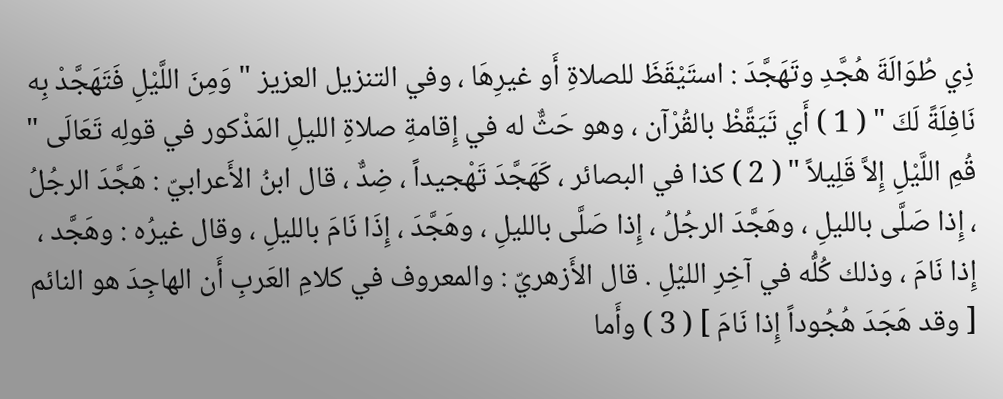ذِي طُوَالَةَ هُجَّدِ وتَهَجَّدَ : استَيْقَظَ للصلاةِ أَو غيرِهَا ، وفي التنزيل العزيز " وَمِنَ اللَّيْلِ فَتَهَجَّدْ بِه نَافِلَةً لَكَ " ( 1 ) أَي تَيَقَّظْ بالقُرْآن ، وهو حَثٌّ له في إِقامةِ صلاةِ الليلِ المَذْكور في قولِه تَعَالَى " قُمِ اللَّيْلِ إِلاَّ قَلِيلاً " ( 2 ) كذا في البصائر ، كَهَجَّدَ تَهْجيداً ، ضِدٌّ ، قال ابنُ الأَعرابيّ : هَجَّدَ الرجُلُ ، إِذا صَلَّى بالليلِ ، وهَجَّدَ الرجُلُ ، إِذا صَلَّى بالليلِ ، وهَجَّدَ ، إِذَا نَامَ بالليلِ ، وقال غيرُه : وهَجَّد ، إِذا نَامَ ، وذلك كُلُّه في آخِرِ الليْلِ . قال الأَزهريّ : والمعروف في كلامِ العَربِ أَن الهاجِدَ هو النائم [ وقد هَجَدَ هُجُوداً إِذا نَامَ ] ( 3 ) وأَما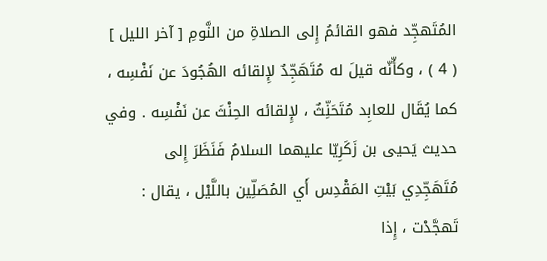المُتَهجِّد فهو القائمُ إِلى الصلاةِ من النَّومِ [ آخر الليل ] ( 4 ) ، وكأّنّه قيلَ له مُتَهَجِّدٌ لإِلقائه الهُجُودَ عن نَفْسِه ، كما يُقَال للعابِد مُتَحَنِّثٌ ، لإِلقائه الحِنْثَ عن نَفْسِه . وفي حديث يَحيى بن زَكَرِيّا عليهما السلامُ فَنَظَرَ إِلى مُتَهَجِّدِي بَيْتِ المَقْدِس أَي المُصَلِّين باللَّيْل ، يقال : تَهجَّدْت ، إِذا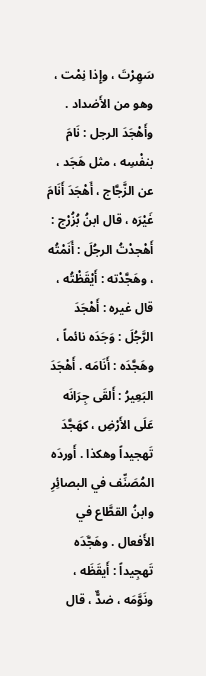سَهِرْتَ ، وإِذا نِمْت ، وهو من الأَضداد . وأَهْجَدَ الرجل : نَامَ بنفْسِه ، مثل هَجَد ، عن الزَّجَّاج ، أَهْجَدَ أَنَامَ غَيْرَه ، قال ابنُ بُزُرْج : أَهْجدْتُ الرجُلَ : أَنَمْتُه ، وهَجَّدْته : أَيْقَظْتُه ، قال غيره : أَهْجَدَ الرَّجُلَ : وَجَدَه نائماً ، وهَجَّدَه : أَنَامَه . أَهْجَدَ البَعِيرُ : أَلقَى جِرَانَه عَلَى الأَرْضِ ، كهَجَّدَ تَهجيداً وهكذا . أَوردَه المُصَنِّف في البصائِرِ وابنُ القطَّاع في الأَفعال . وهَجَّدَه تَهجِيداً : أَيقَظَه ، ونَوَّمَه ، ضدٌّ ، قال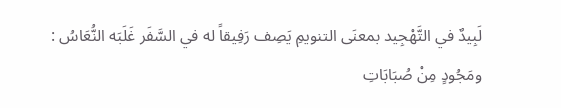لَبِيدٌ في التَّهْجِيد بمعنَى التنويمِ يَصِف رَفِيقاً له في السَّفَر غَلَبَه النُّعَاسُ : ومَجُودٍ مِنْ صُبَابَاتِ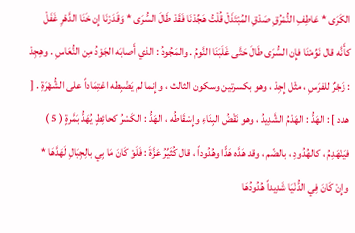الكَرَى * عَاطِفِ النُّمْرُقِ صَدْقِ المُبْتَذَلْ قُلْتُ هَجِّدْنَا فَقَدْ طَالَ السُّرَى * وَقَدَرْنَا إِن خَنَا الدَّهْرِ غَفَلْ كأَنَّه قال نَوِّمْنَا فإِن السُّرَى طَالَ حَتَّى غَلَبَنَا النَّومُ . والمَجُودُ : الذي أَصابَه الجَوْدُ مِن النُّعَاسِ . وهِجِدْ : زَجْرٌ للفرَسِ ، مثْل إِجِدْ ، وهو بكسرتين وسكون الثالث ، وإِنما لم يَضْبِطه اعْتِمَاداً على الشُّهْرَةِ . [ هدد ] : الهَدُّ : الهَدْمُ الشَّدِيدُ ، وهو نَقْضُ البِنَاءِ وإِسْقَاطُه ، الهَدُّ : الكَسْرُ كحائِطٍ يُهَدُّ بَمَّرةٍ ( 5 ) فيَنْهَدِمُ ، كالهُدُودِ ، بالضّم ، وقد هَدَّه هَدًّا وهُدُوداً ، قال كُثَيِّرُ عَزَّةَ : فَلَوْ كَانَ مَا بِي بالِجِبَالِ لَهَدَّهَا * وإِنْ كَانَ فِي الدُّنْيَا شَدِيداً هُدُودُهَا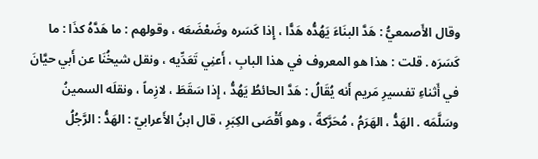وقال الأَصمعيُّ : هَدَّ البنَاءَ يَهُدُّه هَدًّا ، إِذا كَسَره وضَعْضَعَه ، وقولهم : ما هَدَّهُ كذَا : ما كَسَرَه . قلت : هذا هو المعروف في هذا البابِ ، أَعنِي تَعَدِّيه ، ونقل شيخُنَا عن أَبي حيَّانَ في أَثناءِ تفسيرِ مَريم أَنه يُقَالُ : هَدَّ الحائطُ يَهُدُّ ، إِذا سَقَطَ ، لازِماً ، ونقلَه السمينُ وسَلَّمَه . الهَدُّ ، الهَرَمُ ، مُحَرَّكةً ، وهو أَقْصَى الكِبَرِ ، قال ابنُ الأَعرابيّ : الهَدُّ : الرَّجُلُ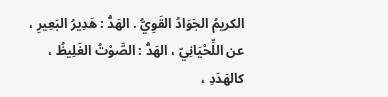الكريمُ الجَوَادُ القَوِيُّ . الهَدُّ : هَدِيرُ البَعِيرِ ، عن اللِّحْيَانِيّ ، الهَدُّ : الصَّوْتُ الغَلِيظُ ، كالهَدَدِ ،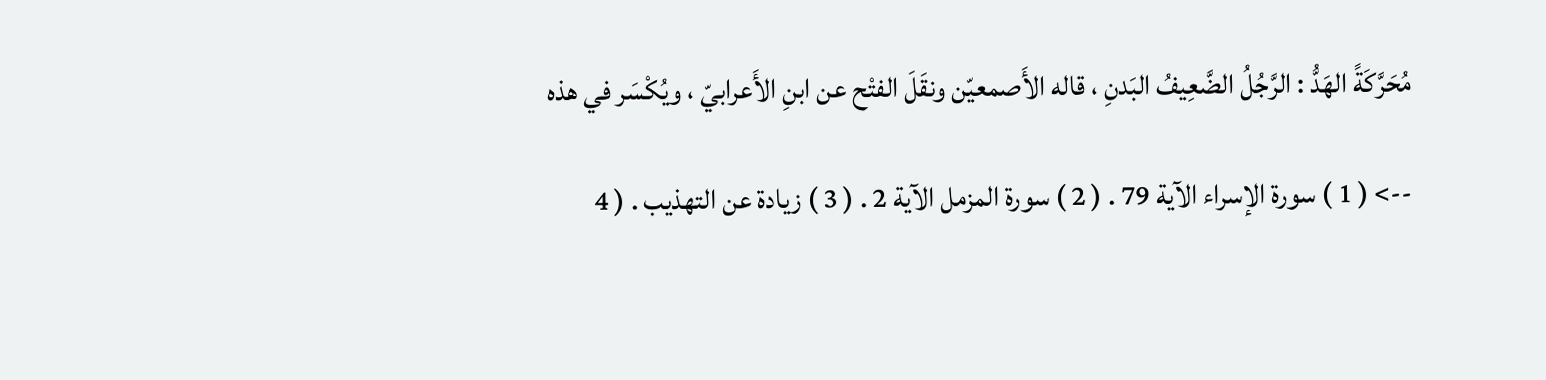مُحَرَّكَةً الهَدُّ : الرَّجُلُ الضَّعِيفُ البَدنِ ، قاله الأَصمعيّن ونقَلَ الفتْح عن ابنِ الأَعرابيّ ، ويُكْسَر في هذه

--> ( 1 ) سورة الإسراء الآية 79 . ( 2 ) سورة المزمل الآية 2 . ( 3 ) زيادة عن التهذيب . ( 4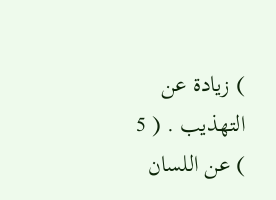) زيادة عن التهذيب . ( 5 ) عن اللسان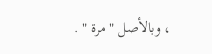، وبالأصل " مرة " .